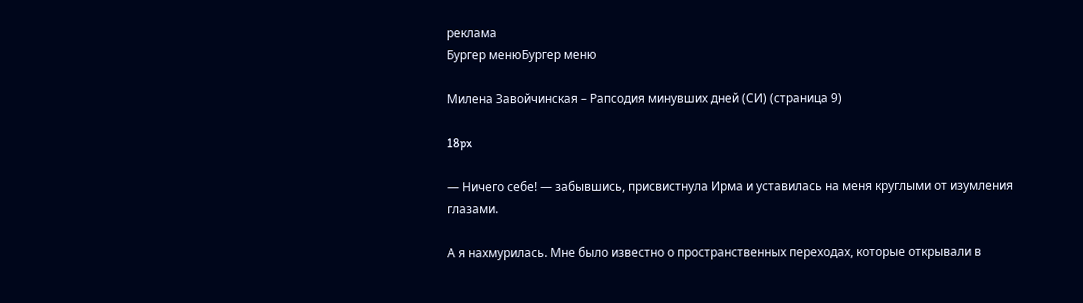реклама
Бургер менюБургер меню

Милена Завойчинская – Рапсодия минувших дней (СИ) (страница 9)

18px

— Ничего себе! — забывшись, присвистнула Ирма и уставилась на меня круглыми от изумления глазами.

А я нахмурилась. Мне было известно о пространственных переходах, которые открывали в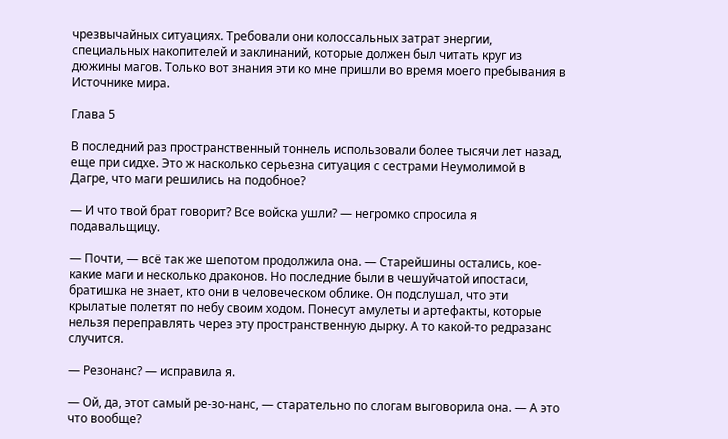чрезвычайных ситуациях. Требовали они колоссальных затрат энергии, специальных накопителей и заклинаний, которые должен был читать круг из дюжины магов. Только вот знания эти ко мне пришли во время моего пребывания в Источнике мира.

Глава 5

В последний раз пространственный тоннель использовали более тысячи лет назад, еще при сидхе. Это ж насколько серьезна ситуация с сестрами Неумолимой в Дагре, что маги решились на подобное?

— И что твой брат говорит? Все войска ушли? — негромко спросила я подавальщицу.

— Почти, — всё так же шепотом продолжила она. — Старейшины остались, кое-какие маги и несколько драконов. Но последние были в чешуйчатой ипостаси, братишка не знает, кто они в человеческом облике. Он подслушал, что эти крылатые полетят по небу своим ходом. Понесут амулеты и артефакты, которые нельзя переправлять через эту пространственную дырку. А то какой-то редразанс случится.

— Резонанс? — исправила я.

— Ой, да, этот самый ре-зо-нанс, — старательно по слогам выговорила она. — А это что вообще?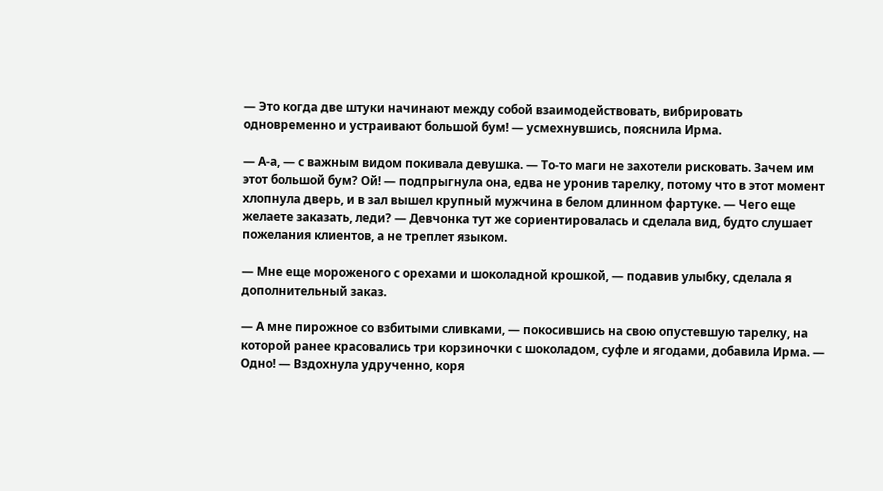— Это когда две штуки начинают между собой взаимодействовать, вибрировать одновременно и устраивают большой бум! — усмехнувшись, пояснила Ирма.

— А-а, — с важным видом покивала девушка. — То-то маги не захотели рисковать. Зачем им этот большой бум? Ой! — подпрыгнула она, едва не уронив тарелку, потому что в этот момент хлопнула дверь, и в зал вышел крупный мужчина в белом длинном фартуке. — Чего еще желаете заказать, леди? — Девчонка тут же сориентировалась и сделала вид, будто слушает пожелания клиентов, а не треплет языком.

— Мне еще мороженого с орехами и шоколадной крошкой, — подавив улыбку, сделала я дополнительный заказ.

— А мне пирожное со взбитыми сливками, — покосившись на свою опустевшую тарелку, на которой ранее красовались три корзиночки с шоколадом, суфле и ягодами, добавила Ирма. — Одно! — Вздохнула удрученно, коря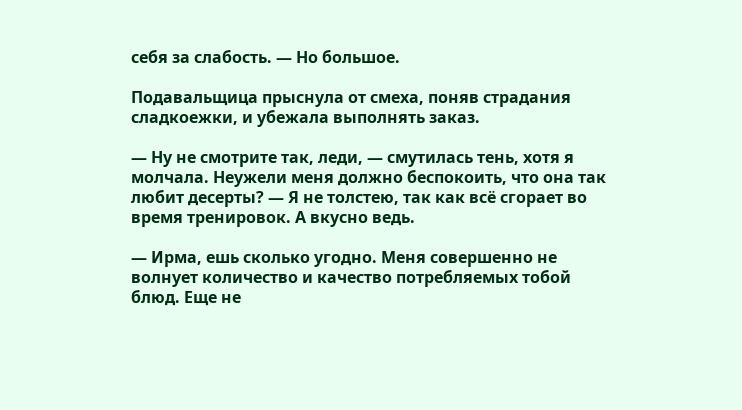себя за слабость. — Но большое.

Подавальщица прыснула от смеха, поняв страдания сладкоежки, и убежала выполнять заказ.

— Ну не смотрите так, леди, — смутилась тень, хотя я молчала. Неужели меня должно беспокоить, что она так любит десерты? — Я не толстею, так как всё сгорает во время тренировок. А вкусно ведь.

— Ирма, ешь сколько угодно. Меня совершенно не волнует количество и качество потребляемых тобой блюд. Еще не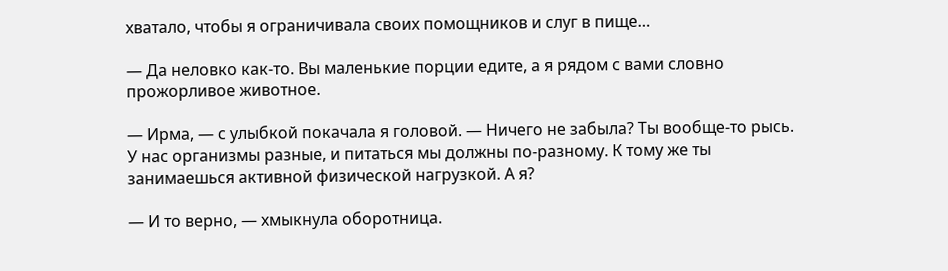хватало, чтобы я ограничивала своих помощников и слуг в пище…

— Да неловко как-то. Вы маленькие порции едите, а я рядом с вами словно прожорливое животное.

— Ирма, — с улыбкой покачала я головой. — Ничего не забыла? Ты вообще-то рысь. У нас организмы разные, и питаться мы должны по-разному. К тому же ты занимаешься активной физической нагрузкой. А я?

— И то верно, — хмыкнула оборотница.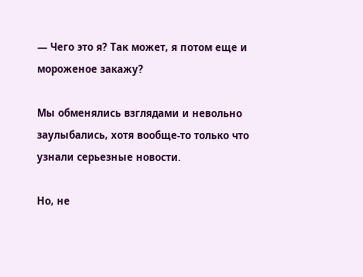— Чего это я? Так может, я потом еще и мороженое закажу?

Мы обменялись взглядами и невольно заулыбались, хотя вообще-то только что узнали серьезные новости.

Но, не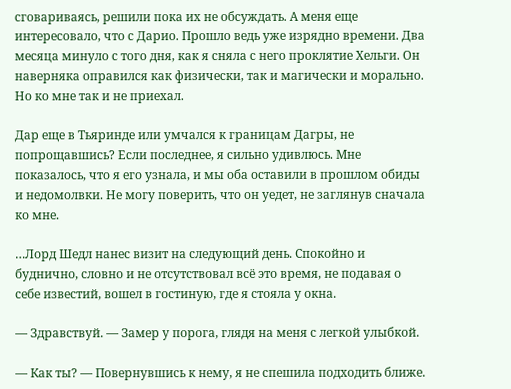сговариваясь, решили пока их не обсуждать. А меня еще интересовало, что с Дарио. Прошло ведь уже изрядно времени. Два месяца минуло с того дня, как я сняла с него проклятие Хельги. Он наверняка оправился как физически, так и магически и морально. Но ко мне так и не приехал.

Дар еще в Тьяринде или умчался к границам Дагры, не попрощавшись? Если последнее, я сильно удивлюсь. Мне показалось, что я его узнала, и мы оба оставили в прошлом обиды и недомолвки. Не могу поверить, что он уедет, не заглянув сначала ко мне.

…Лорд Шедл нанес визит на следующий день. Спокойно и буднично, словно и не отсутствовал всё это время, не подавая о себе известий, вошел в гостиную, где я стояла у окна.

— Здравствуй. — Замер у порога, глядя на меня с легкой улыбкой.

— Как ты? — Повернувшись к нему, я не спешила подходить ближе.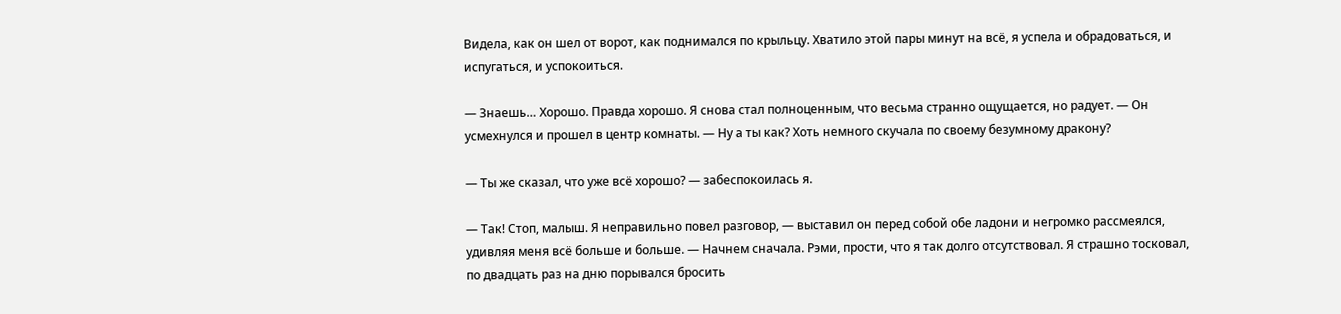Видела, как он шел от ворот, как поднимался по крыльцу. Хватило этой пары минут на всё, я успела и обрадоваться, и испугаться, и успокоиться.

— Знаешь… Хорошо. Правда хорошо. Я снова стал полноценным, что весьма странно ощущается, но радует. — Он усмехнулся и прошел в центр комнаты. — Ну а ты как? Хоть немного скучала по своему безумному дракону?

— Ты же сказал, что уже всё хорошо? — забеспокоилась я.

— Так! Стоп, малыш. Я неправильно повел разговор, — выставил он перед собой обе ладони и негромко рассмеялся, удивляя меня всё больше и больше. — Начнем сначала. Рэми, прости, что я так долго отсутствовал. Я страшно тосковал, по двадцать раз на дню порывался бросить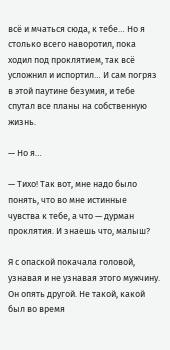всё и мчаться сюда, к тебе… Но я столько всего наворотил, пока ходил под проклятием, так всё усложнил и испортил… И сам погряз в этой паутине безумия, и тебе спутал все планы на собственную жизнь.

— Но я…

— Тихо! Так вот, мне надо было понять, что во мне истинные чувства к тебе, а что — дурман проклятия. И знаешь что, малыш?

Я с опаской покачала головой, узнавая и не узнавая этого мужчину. Он опять другой. Не такой, какой был во время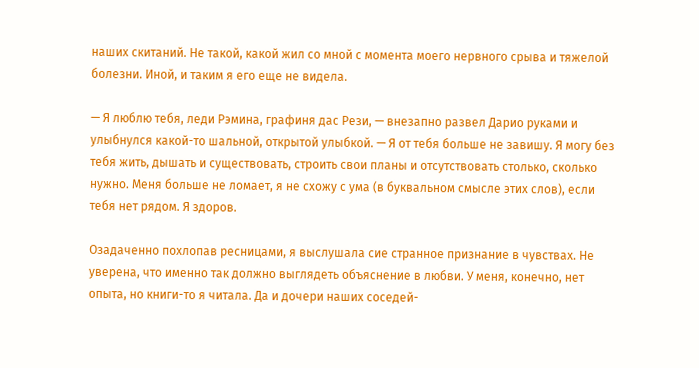наших скитаний. Не такой, какой жил со мной с момента моего нервного срыва и тяжелой болезни. Иной, и таким я его еще не видела.

— Я люблю тебя, леди Рэмина, графиня дас Рези, — внезапно развел Дарио руками и улыбнулся какой-то шальной, открытой улыбкой. — Я от тебя больше не завишу. Я могу без тебя жить, дышать и существовать, строить свои планы и отсутствовать столько, сколько нужно. Меня больше не ломает, я не схожу с ума (в буквальном смысле этих слов), если тебя нет рядом. Я здоров.

Озадаченно похлопав ресницами, я выслушала сие странное признание в чувствах. Не уверена, что именно так должно выглядеть объяснение в любви. У меня, конечно, нет опыта, но книги-то я читала. Да и дочери наших соседей-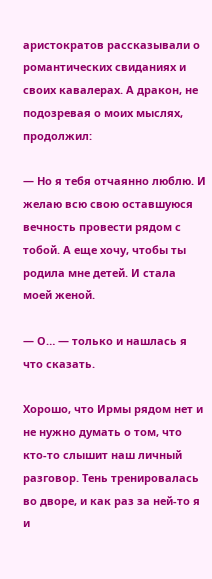аристократов рассказывали о романтических свиданиях и своих кавалерах. А дракон, не подозревая о моих мыслях, продолжил:

— Но я тебя отчаянно люблю. И желаю всю свою оставшуюся вечность провести рядом с тобой. А еще хочу, чтобы ты родила мне детей. И стала моей женой.

— О… — только и нашлась я что сказать.

Хорошо, что Ирмы рядом нет и не нужно думать о том, что кто-то слышит наш личный разговор. Тень тренировалась во дворе, и как раз за ней-то я и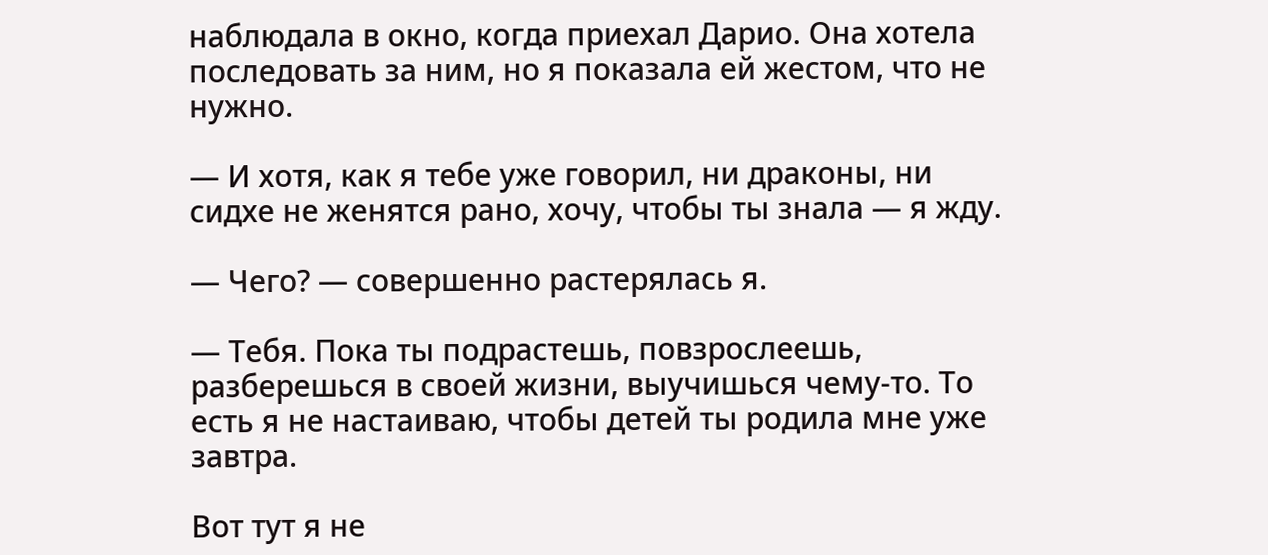наблюдала в окно, когда приехал Дарио. Она хотела последовать за ним, но я показала ей жестом, что не нужно.

— И хотя, как я тебе уже говорил, ни драконы, ни сидхе не женятся рано, хочу, чтобы ты знала — я жду.

— Чего? — совершенно растерялась я.

— Тебя. Пока ты подрастешь, повзрослеешь, разберешься в своей жизни, выучишься чему-то. То есть я не настаиваю, чтобы детей ты родила мне уже завтра.

Вот тут я не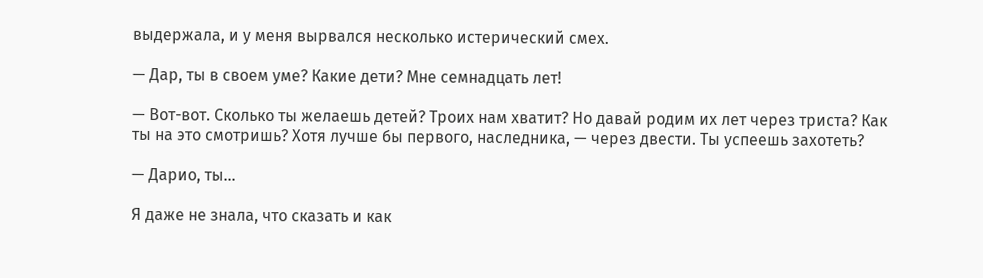выдержала, и у меня вырвался несколько истерический смех.

— Дар, ты в своем уме? Какие дети? Мне семнадцать лет!

— Вот-вот. Сколько ты желаешь детей? Троих нам хватит? Но давай родим их лет через триста? Как ты на это смотришь? Хотя лучше бы первого, наследника, — через двести. Ты успеешь захотеть?

— Дарио, ты…

Я даже не знала, что сказать и как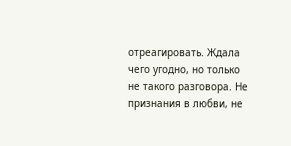отреагировать. Ждала чего угодно, но только не такого разговора. Не признания в любви, не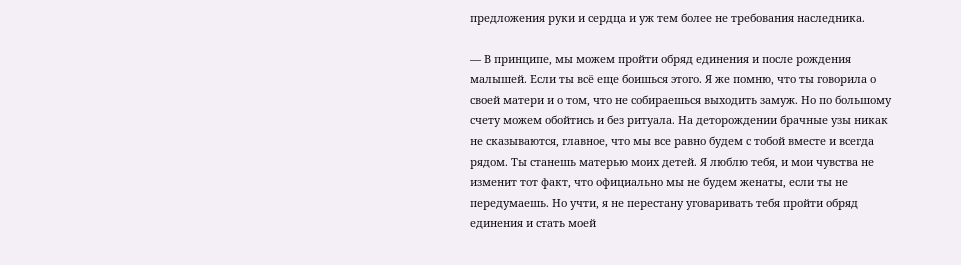предложения руки и сердца и уж тем более не требования наследника.

— В принципе, мы можем пройти обряд единения и после рождения малышей. Если ты всё еще боишься этого. Я же помню, что ты говорила о своей матери и о том, что не собираешься выходить замуж. Но по большому счету можем обойтись и без ритуала. На деторождении брачные узы никак не сказываются, главное, что мы все равно будем с тобой вместе и всегда рядом. Ты станешь матерью моих детей. Я люблю тебя, и мои чувства не изменит тот факт, что официально мы не будем женаты, если ты не передумаешь. Но учти, я не перестану уговаривать тебя пройти обряд единения и стать моей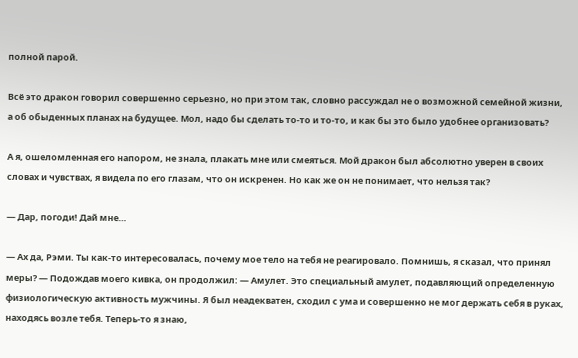полной парой.

Всё это дракон говорил совершенно серьезно, но при этом так, словно рассуждал не о возможной семейной жизни, а об обыденных планах на будущее. Мол, надо бы сделать то-то и то-то, и как бы это было удобнее организовать?

А я, ошеломленная его напором, не знала, плакать мне или смеяться. Мой дракон был абсолютно уверен в своих словах и чувствах, я видела по его глазам, что он искренен. Но как же он не понимает, что нельзя так?

— Дар, погоди! Дай мне…

— Ах да, Рэми. Ты как-то интересовалась, почему мое тело на тебя не реагировало. Помнишь, я сказал, что принял меры? — Подождав моего кивка, он продолжил: — Амулет. Это специальный амулет, подавляющий определенную физиологическую активность мужчины. Я был неадекватен, сходил с ума и совершенно не мог держать себя в руках, находясь возле тебя. Теперь-то я знаю,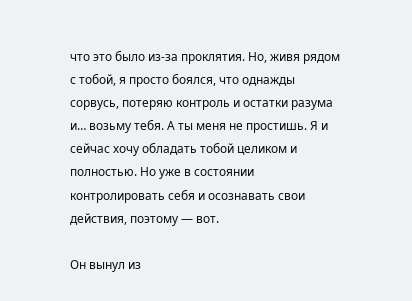что это было из-за проклятия. Но, живя рядом с тобой, я просто боялся, что однажды сорвусь, потеряю контроль и остатки разума и… возьму тебя. А ты меня не простишь. Я и сейчас хочу обладать тобой целиком и полностью. Но уже в состоянии контролировать себя и осознавать свои действия, поэтому — вот.

Он вынул из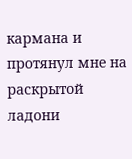кармана и протянул мне на раскрытой ладони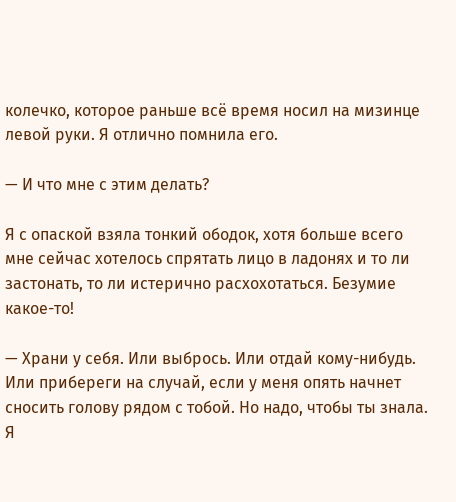колечко, которое раньше всё время носил на мизинце левой руки. Я отлично помнила его.

— И что мне с этим делать?

Я с опаской взяла тонкий ободок, хотя больше всего мне сейчас хотелось спрятать лицо в ладонях и то ли застонать, то ли истерично расхохотаться. Безумие какое-то!

— Храни у себя. Или выбрось. Или отдай кому-нибудь. Или прибереги на случай, если у меня опять начнет сносить голову рядом с тобой. Но надо, чтобы ты знала. Я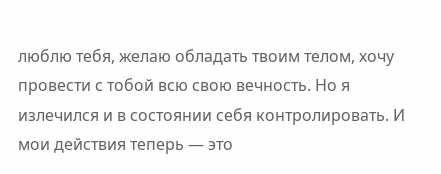люблю тебя, желаю обладать твоим телом, хочу провести с тобой всю свою вечность. Но я излечился и в состоянии себя контролировать. И мои действия теперь — это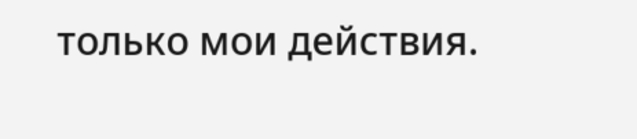только мои действия.